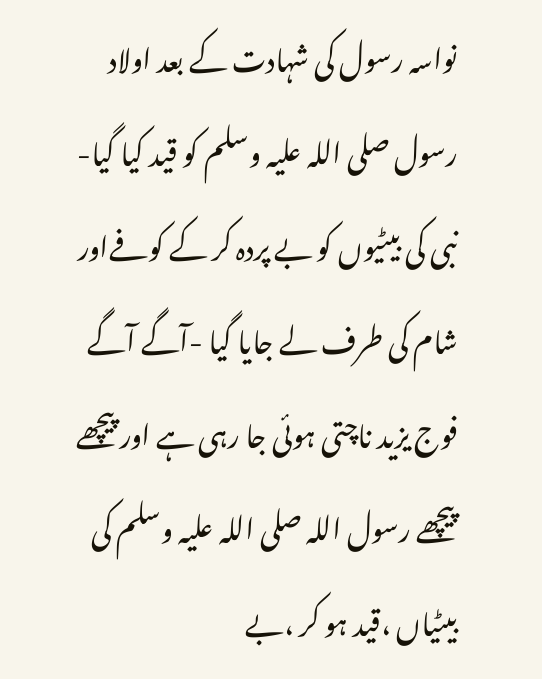نواسہ رسول کی شہادت کے بعد اولاد رسول صلی اللہ علیہ وسلم کو قید کیا گیا- نبی کی بیٹیوں کو بے پردہ کر کے کوفےاور شام کی طرف لے جایا گیا -آگے آگے فوج یزید ناچتی ہوئی جا رہی ہے اور پیچھے پیچھے رسول اللہ صلی اللہ علیہ وسلم کی بیٹیاں ،قید ہو کر ،بے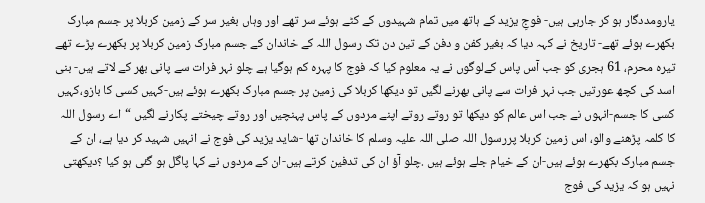یارومددگار ہو کر جارہی ہیں- فوجِ یزید کے ہاتھ میں تمام شہیدوں کے کٹے ہوئے سر تھے اور وہاں بغیر سر کے زمین کربلا پر جسم مبارک بکھرے ہوئے تھے- تاریخ نے کہہ دیا کہ بغیر کفن و دفن کے تین دن تک رسول اللہ کے خاندان کے جسم مبارک زمین کربلا پر بکھرے پڑے تھے
تیرہ محرم، 61 ہجری کو جب آس پاس کےلوگوں نے یہ معلوم کیا کہ فوج کا پہرہ کم ہوگیا ہے چلو نہر فرات سے پانی بھر کے لاتے ہیں- بنی اسد کی کچھ عورتیں جب نہر فرات سے پانی بھرنے لگیں تو دیکھا کربلا کی زمین پر جسم مبارک بکھرے ہوئے ہیں-کہیں کسی کا بازو،کہیں کسی کا جسم-انہوں نے جب اس عالم کو دیکھا تو روتے روتے اپنے مردوں کے پاس پہنچیں اور روتے چیختے پکارنے لگیں “اے رسول اللہ کا کلمہ پڑھنے والو، اس زمین کربلا پررسول اللہ صلی اللہ علیہ وسلم کا خاندان تھا -شاید یزید کی فوج نے انہیں شہید کر دیا ہے، ان کے جسم مبارک بکھرے ہوئے ہیں-ان کے خیام جلے ہوئے ہیں .چلو آؤ ان کی تدفین کرتے ہیں-ان کے مردوں نے کہا پاگل ہو گئی ہو کیا ؟دیکھتی نہیں ہو کہ یزید کی فوج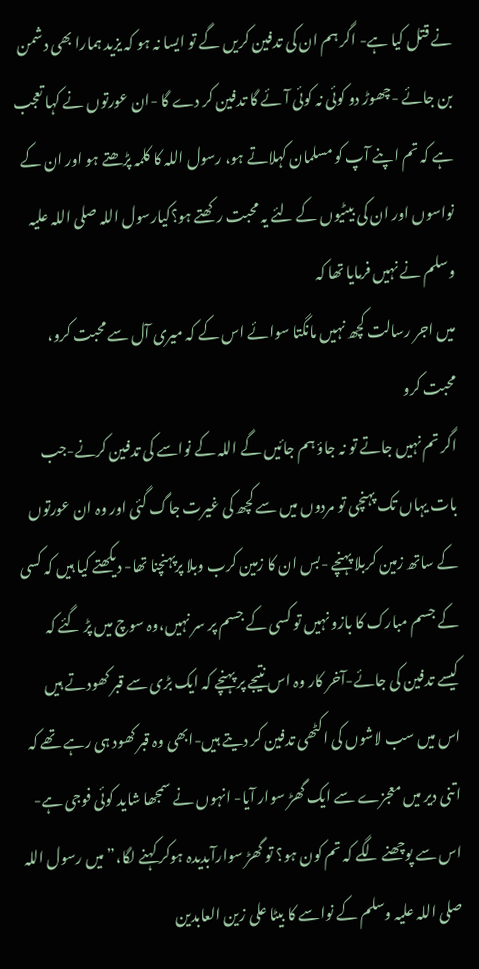نے قتل کیا ہے- اگر ہم ان کی تدفین کریں گے تو ایسا نہ ہو کہ یزید ہمارا بھی دشمن بن جائے -چھوڑ دو کوئی نہ کوئی آئے گا تدفین کر دے گا -ان عورتوں نے کہا تعجب ہے کہ تم اپنے آپ کو مسلمان کہلاتے ہو، رسول اللہ کا کلمہ پڑھتے ہو اور ان کے نواسوں اور ان کی بیٹیوں کے لئے یہ محبت رکھتے ہو؟کیارسول اللہ صلی اللہ علیہ وسلم نے نہیں فرمایا تھا کہ
میں اجر رسالت کچھ نہیں مانگتا سوائے اس کے کہ میری آل سے محبت کرو، محبت کرو
اگر تم نہیں جاتے تو نہ جاؤ ہم جائیں گے اللہ کے نواسے کی تدفین کرنے-جب بات یہاں تک پہنچی تو مردوں میں سے کچھ کی غیرت جاگ گئی اور وہ ان عورتوں کے ساتھ زمین کربلا پہنچے -بس ان کا زمین کرب وبلا پرپہنچنا تھا- دیکھتے کیا ہیں کہ کسی کے جسم مبارک کا بازو نہیں تو کسی کے جسم پر سر نہیں،وہ سوچ میں پڑ گئے کہ کیسے تدفین کی جائے-آخر کار وہ اس نتیجے پر پہنچے کہ ایک بڑی سے قبر کھودتے ہیں اس میں سب لاشوں کی اکٹھی تدفین کر دیتے ہیں-ابھی وہ قبر کھود ہی رہے تھے کہ اتنی دیر میں معجزے سے ایک گھڑ سوار آیا- انہوں نے سمجھا شاید کوئی فوجی ہے- اس سے پوچھنے لگے کہ تم کون ہو؟ تو گھڑ سوارآبدیدہ ہوکر کہنے لگا،”میں رسول اللہ صلی اللہ علیہ وسلم کے نواسے کا بیٹا علی زین العابدین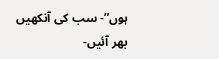ہوں”- سب کی آنکھیں بھر آئیں-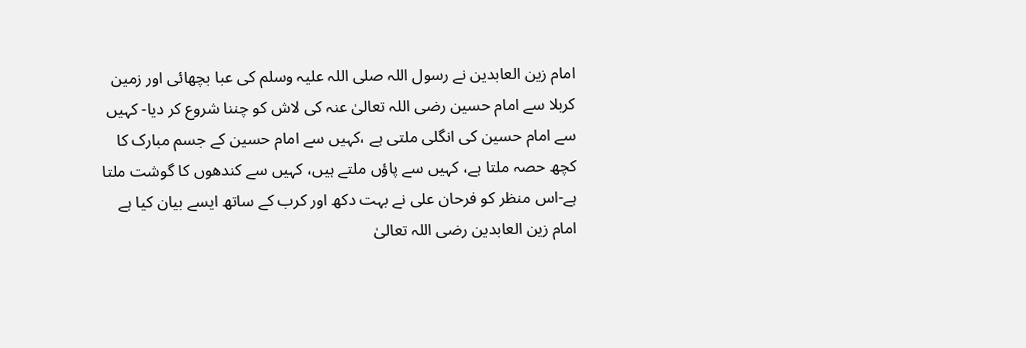امام زین العابدین نے رسول اللہ صلی اللہ علیہ وسلم کی عبا بچھائی اور زمین کربلا سے امام حسین رضی اللہ تعالیٰ عنہ کی لاش کو چننا شروع کر دیا- کہیں سے امام حسین کی انگلی ملتی ہے ،کہیں سے امام حسین کے جسم مبارک کا کچھ حصہ ملتا ہے، کہیں سے پاؤں ملتے ہیں، کہیں سے کندھوں کا گوشت ملتا ہے-اس منظر کو فرحان علی نے بہت دکھ اور کرب کے ساتھ ایسے بیان کیا ہے
امام زین العابدین رضی اللہ تعالیٰ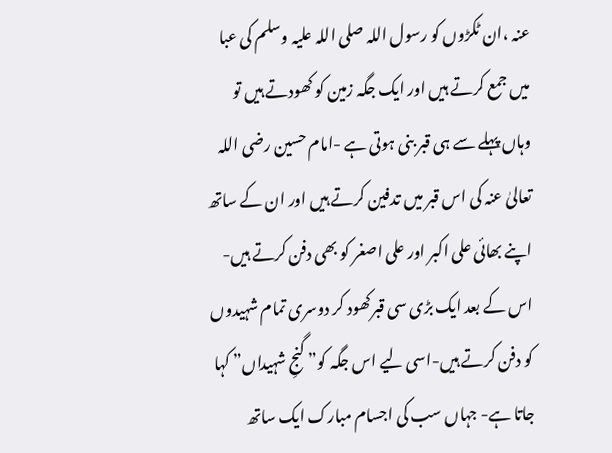عنہ ،ان ٹکڑوں کو رسول اللہ صلی اللہ علیہ وسلم کی عبا میں جمع کرتے ہیں اور ایک جگہ زمین کو کھودتے ہیں تو وہاں پہلے سے ہی قبر بنی ہوتی ہے -امام حسین رضی اللہ تعالیٰ عنہ کی اس قبر میں تدفین کرتے ہیں اور ان کے ساتھ اپنے بھائی علی اکبر اور علی اصغر کو بھی دفن کرتے ہیں- اس کے بعد ایک بڑی سی قبرکھود کر دوسری تمام شہیدوں کو دفن کرتے ہیں-اسی لیے اس جگہ کو” گنجِ شہیداں” کہا جاتا ہے- جہاں سب کی اجسام مبارک ایک ساتھ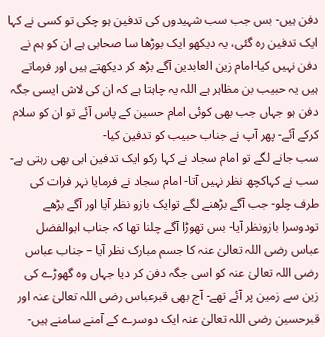دفن ہیں- بس جب سب شہیدوں کی تدفین ہو چکی تو کسی نے کہا ایک تدفین رہ گئی، یہ دیکھو ایک بوڑھا سا صحابی ہے ان کو ہم نے دفن نہیں کیا-امام زین العابدین آگے بڑھ کر دیکھتے ہیں اور فرماتے ہیں یہ حبیب بن مظاہر ہے اللہ یہ چاہتا ہے کہ ان کی لاش ایسی جگہ دفن ہو جہاں جب بھی کوئی امام حسین کے پاس آئے تو ان کو سلام کرکے آئے- پھر آپ نے جناب حبیب کو تدفین کیا-
سب جانے لگے تو امام سجاد نے کہا رکو ایک تدفین ابی بھی رہتی ہے- سب نے کہاکچھ نظر نہیں آتا- امام سجاد نے فرمایا نہر فرات کی طرف چلو- جب آگے بڑھنے لگے توایک بازو نظر آیا اور آگے بڑھے تودوسرا بازونظر آیا- بس تھوڑا آگے چلنا تھا کہ جناب ابوالفضل عباس رضی اللہ تعالیٰ عنہ کا جسم مبارک نظر آیا – جناب عباس رضی اللہ تعالیٰ عنہ کو اسی جگہ دفن کر دیا جہاں وہ گھوڑے کی زین سے زمین پر آئے تھے- آج بھی قبرعباس رضی اللہ تعالیٰ عنہ اور قبرحسین رضی اللہ تعالیٰ عنہ ایک دوسرے کے آمنے سامنے ہیں-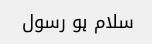سلام ہو رسول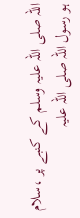اللہ صلی اللہ علیہ وسلم کے کنبے پر ،سلام ہو رسول اللہ صلی اللہ علیہ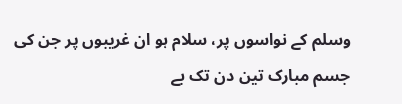وسلم کے نواسوں پر، سلام ہو ان غریبوں پر جن کی جسم مبارک تین دن تک بے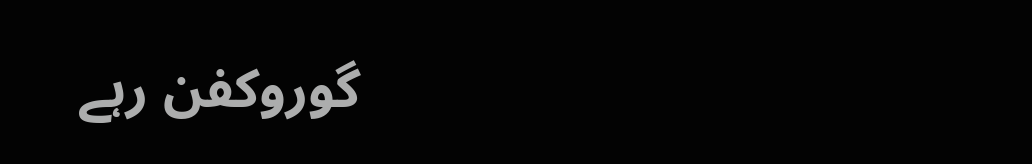گوروکفن رہے